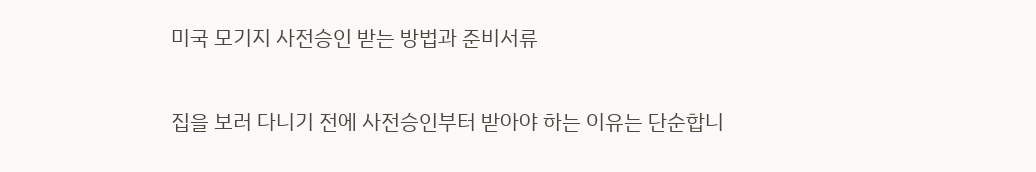미국 모기지 사전승인 받는 방법과 준비서류

집을 보러 다니기 전에 사전승인부터 받아야 하는 이유는 단순합니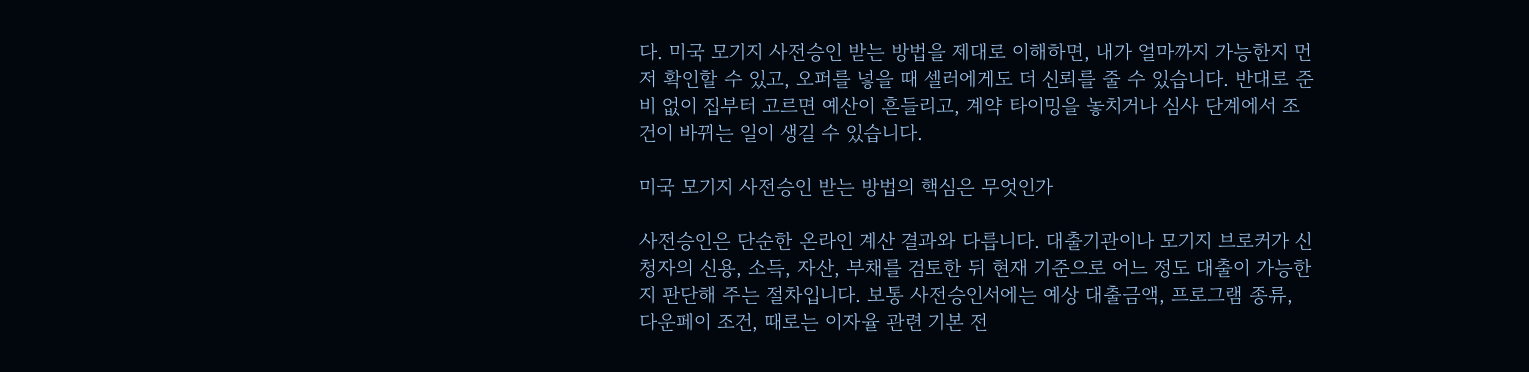다. 미국 모기지 사전승인 받는 방법을 제대로 이해하면, 내가 얼마까지 가능한지 먼저 확인할 수 있고, 오퍼를 넣을 때 셀러에게도 더 신뢰를 줄 수 있습니다. 반대로 준비 없이 집부터 고르면 예산이 흔들리고, 계약 타이밍을 놓치거나 심사 단계에서 조건이 바뀌는 일이 생길 수 있습니다.

미국 모기지 사전승인 받는 방법의 핵심은 무엇인가

사전승인은 단순한 온라인 계산 결과와 다릅니다. 대출기관이나 모기지 브로커가 신청자의 신용, 소득, 자산, 부채를 검토한 뒤 현재 기준으로 어느 정도 대출이 가능한지 판단해 주는 절차입니다. 보통 사전승인서에는 예상 대출금액, 프로그램 종류, 다운페이 조건, 때로는 이자율 관련 기본 전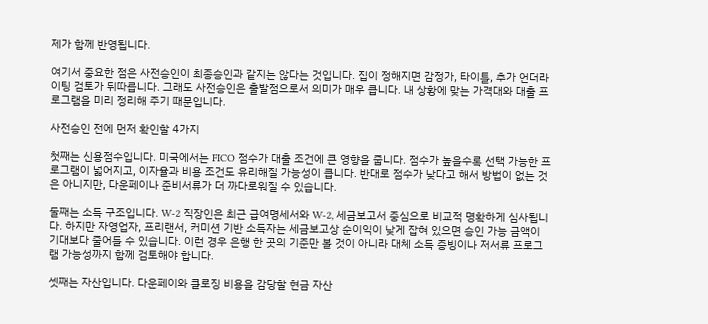제가 함께 반영됩니다.

여기서 중요한 점은 사전승인이 최종승인과 같지는 않다는 것입니다. 집이 정해지면 감정가, 타이틀, 추가 언더라이팅 검토가 뒤따릅니다. 그래도 사전승인은 출발점으로서 의미가 매우 큽니다. 내 상황에 맞는 가격대와 대출 프로그램을 미리 정리해 주기 때문입니다.

사전승인 전에 먼저 확인할 4가지

첫째는 신용점수입니다. 미국에서는 FICO 점수가 대출 조건에 큰 영향을 줍니다. 점수가 높을수록 선택 가능한 프로그램이 넓어지고, 이자율과 비용 조건도 유리해질 가능성이 큽니다. 반대로 점수가 낮다고 해서 방법이 없는 것은 아니지만, 다운페이나 준비서류가 더 까다로워질 수 있습니다.

둘째는 소득 구조입니다. W-2 직장인은 최근 급여명세서와 W-2, 세금보고서 중심으로 비교적 명확하게 심사됩니다. 하지만 자영업자, 프리랜서, 커미션 기반 소득자는 세금보고상 순이익이 낮게 잡혀 있으면 승인 가능 금액이 기대보다 줄어들 수 있습니다. 이런 경우 은행 한 곳의 기준만 볼 것이 아니라 대체 소득 증빙이나 저서류 프로그램 가능성까지 함께 검토해야 합니다.

셋째는 자산입니다. 다운페이와 클로징 비용을 감당할 현금 자산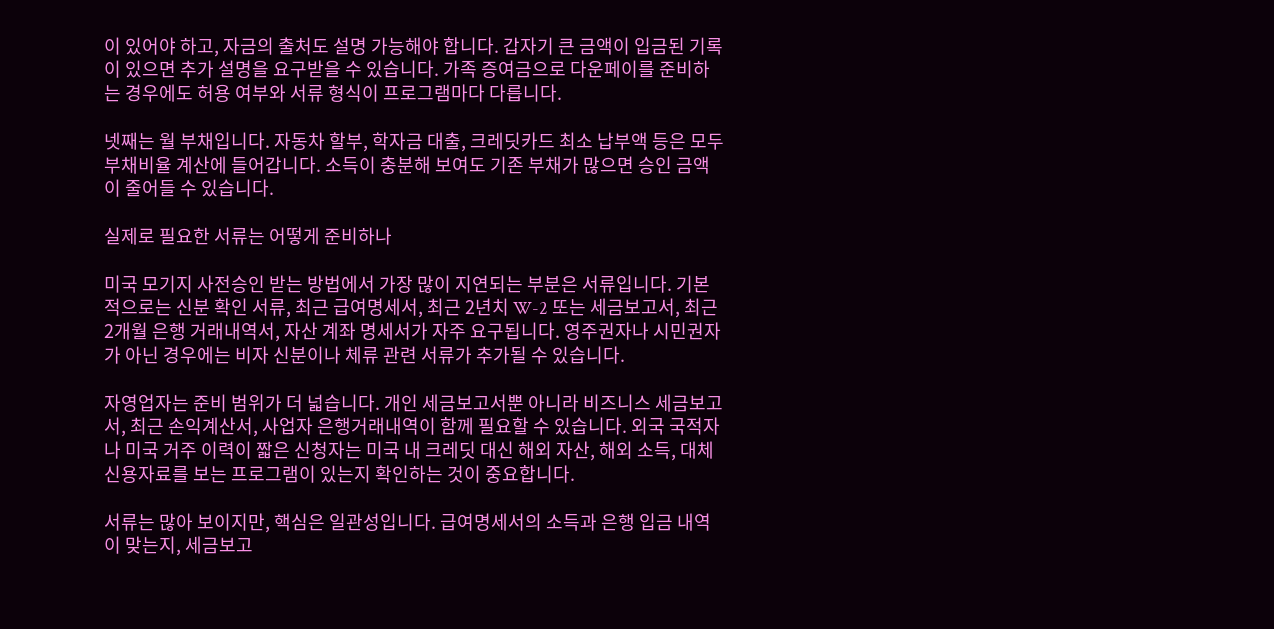이 있어야 하고, 자금의 출처도 설명 가능해야 합니다. 갑자기 큰 금액이 입금된 기록이 있으면 추가 설명을 요구받을 수 있습니다. 가족 증여금으로 다운페이를 준비하는 경우에도 허용 여부와 서류 형식이 프로그램마다 다릅니다.

넷째는 월 부채입니다. 자동차 할부, 학자금 대출, 크레딧카드 최소 납부액 등은 모두 부채비율 계산에 들어갑니다. 소득이 충분해 보여도 기존 부채가 많으면 승인 금액이 줄어들 수 있습니다.

실제로 필요한 서류는 어떻게 준비하나

미국 모기지 사전승인 받는 방법에서 가장 많이 지연되는 부분은 서류입니다. 기본적으로는 신분 확인 서류, 최근 급여명세서, 최근 2년치 W-2 또는 세금보고서, 최근 2개월 은행 거래내역서, 자산 계좌 명세서가 자주 요구됩니다. 영주권자나 시민권자가 아닌 경우에는 비자 신분이나 체류 관련 서류가 추가될 수 있습니다.

자영업자는 준비 범위가 더 넓습니다. 개인 세금보고서뿐 아니라 비즈니스 세금보고서, 최근 손익계산서, 사업자 은행거래내역이 함께 필요할 수 있습니다. 외국 국적자나 미국 거주 이력이 짧은 신청자는 미국 내 크레딧 대신 해외 자산, 해외 소득, 대체 신용자료를 보는 프로그램이 있는지 확인하는 것이 중요합니다.

서류는 많아 보이지만, 핵심은 일관성입니다. 급여명세서의 소득과 은행 입금 내역이 맞는지, 세금보고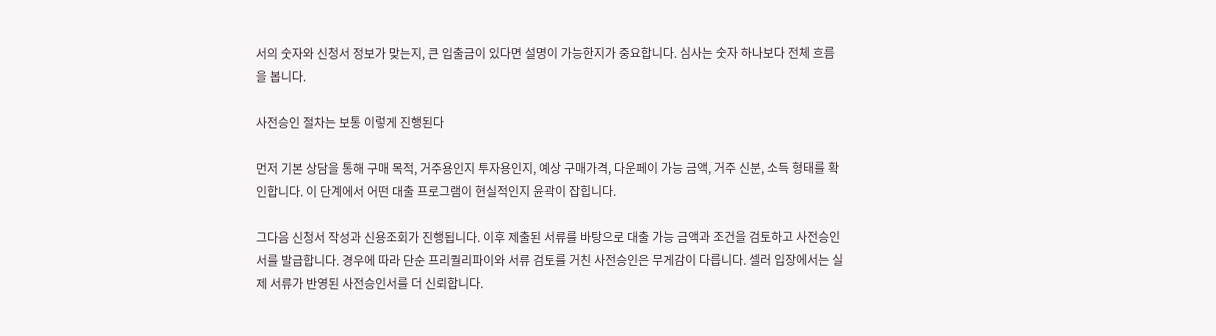서의 숫자와 신청서 정보가 맞는지, 큰 입출금이 있다면 설명이 가능한지가 중요합니다. 심사는 숫자 하나보다 전체 흐름을 봅니다.

사전승인 절차는 보통 이렇게 진행된다

먼저 기본 상담을 통해 구매 목적, 거주용인지 투자용인지, 예상 구매가격, 다운페이 가능 금액, 거주 신분, 소득 형태를 확인합니다. 이 단계에서 어떤 대출 프로그램이 현실적인지 윤곽이 잡힙니다.

그다음 신청서 작성과 신용조회가 진행됩니다. 이후 제출된 서류를 바탕으로 대출 가능 금액과 조건을 검토하고 사전승인서를 발급합니다. 경우에 따라 단순 프리퀄리파이와 서류 검토를 거친 사전승인은 무게감이 다릅니다. 셀러 입장에서는 실제 서류가 반영된 사전승인서를 더 신뢰합니다.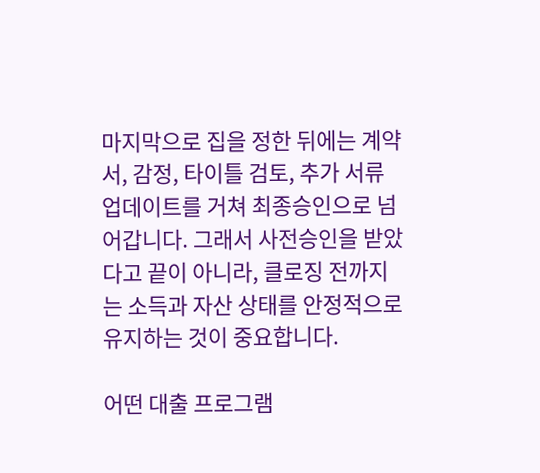마지막으로 집을 정한 뒤에는 계약서, 감정, 타이틀 검토, 추가 서류 업데이트를 거쳐 최종승인으로 넘어갑니다. 그래서 사전승인을 받았다고 끝이 아니라, 클로징 전까지는 소득과 자산 상태를 안정적으로 유지하는 것이 중요합니다.

어떤 대출 프로그램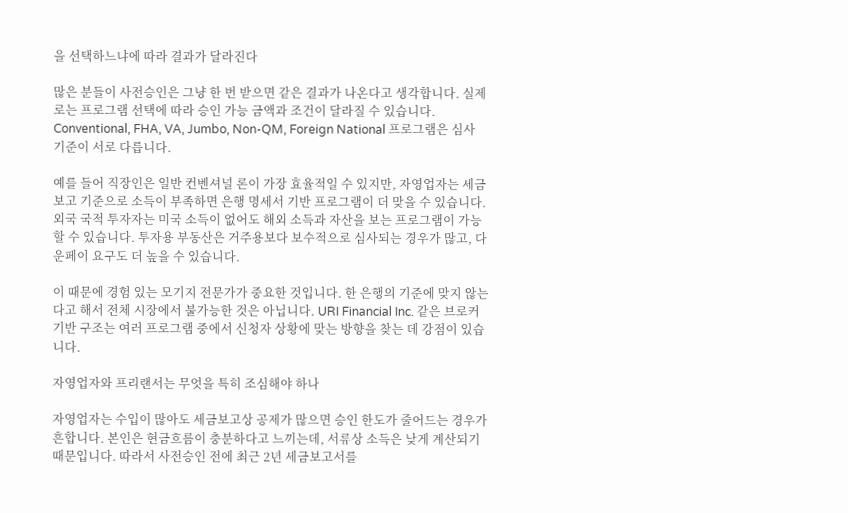을 선택하느냐에 따라 결과가 달라진다

많은 분들이 사전승인은 그냥 한 번 받으면 같은 결과가 나온다고 생각합니다. 실제로는 프로그램 선택에 따라 승인 가능 금액과 조건이 달라질 수 있습니다. Conventional, FHA, VA, Jumbo, Non-QM, Foreign National 프로그램은 심사 기준이 서로 다릅니다.

예를 들어 직장인은 일반 컨벤셔널 론이 가장 효율적일 수 있지만, 자영업자는 세금보고 기준으로 소득이 부족하면 은행 명세서 기반 프로그램이 더 맞을 수 있습니다. 외국 국적 투자자는 미국 소득이 없어도 해외 소득과 자산을 보는 프로그램이 가능할 수 있습니다. 투자용 부동산은 거주용보다 보수적으로 심사되는 경우가 많고, 다운페이 요구도 더 높을 수 있습니다.

이 때문에 경험 있는 모기지 전문가가 중요한 것입니다. 한 은행의 기준에 맞지 않는다고 해서 전체 시장에서 불가능한 것은 아닙니다. URI Financial Inc. 같은 브로커 기반 구조는 여러 프로그램 중에서 신청자 상황에 맞는 방향을 찾는 데 강점이 있습니다.

자영업자와 프리랜서는 무엇을 특히 조심해야 하나

자영업자는 수입이 많아도 세금보고상 공제가 많으면 승인 한도가 줄어드는 경우가 흔합니다. 본인은 현금흐름이 충분하다고 느끼는데, 서류상 소득은 낮게 계산되기 때문입니다. 따라서 사전승인 전에 최근 2년 세금보고서를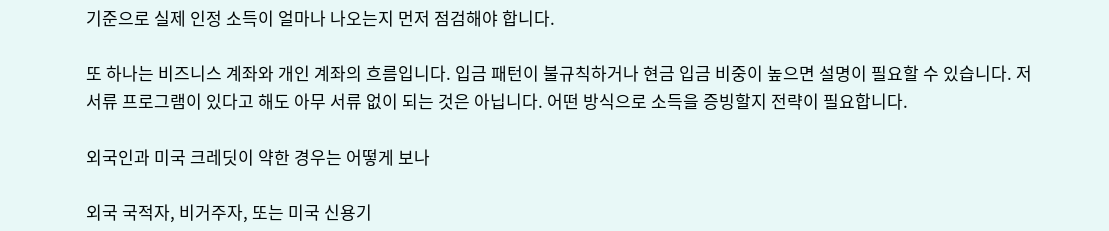기준으로 실제 인정 소득이 얼마나 나오는지 먼저 점검해야 합니다.

또 하나는 비즈니스 계좌와 개인 계좌의 흐름입니다. 입금 패턴이 불규칙하거나 현금 입금 비중이 높으면 설명이 필요할 수 있습니다. 저서류 프로그램이 있다고 해도 아무 서류 없이 되는 것은 아닙니다. 어떤 방식으로 소득을 증빙할지 전략이 필요합니다.

외국인과 미국 크레딧이 약한 경우는 어떻게 보나

외국 국적자, 비거주자, 또는 미국 신용기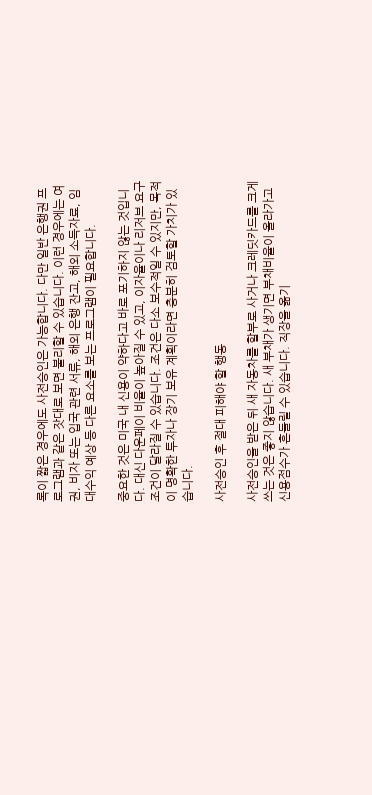록이 짧은 경우에도 사전승인은 가능합니다. 다만 일반 은행권 프로그램과 같은 잣대로 보면 불리할 수 있습니다. 이런 경우에는 여권, 비자 또는 입국 관련 서류, 해외 은행 잔고, 해외 소득자료, 임대수익 예상 등 다른 요소를 보는 프로그램이 필요합니다.

중요한 것은 미국 내 신용이 약하다고 바로 포기하지 않는 것입니다. 대신 다운페이 비율이 높아질 수 있고, 이자율이나 리저브 요구 조건이 달라질 수 있습니다. 조건은 다소 보수적일 수 있지만, 목적이 명확한 투자나 장기 보유 계획이라면 충분히 검토할 가치가 있습니다.

사전승인 후 절대 피해야 할 행동

사전승인을 받은 뒤 새 자동차를 할부로 사거나 크레딧카드를 크게 쓰는 것은 좋지 않습니다. 새 부채가 생기면 부채비율이 올라가고 신용점수가 흔들릴 수 있습니다. 직장을 옮기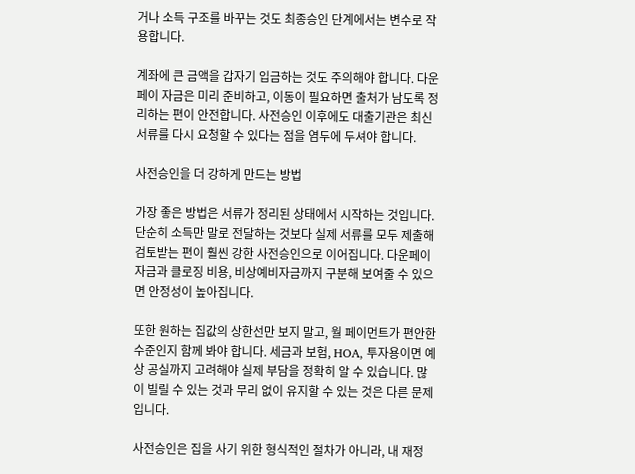거나 소득 구조를 바꾸는 것도 최종승인 단계에서는 변수로 작용합니다.

계좌에 큰 금액을 갑자기 입금하는 것도 주의해야 합니다. 다운페이 자금은 미리 준비하고, 이동이 필요하면 출처가 남도록 정리하는 편이 안전합니다. 사전승인 이후에도 대출기관은 최신 서류를 다시 요청할 수 있다는 점을 염두에 두셔야 합니다.

사전승인을 더 강하게 만드는 방법

가장 좋은 방법은 서류가 정리된 상태에서 시작하는 것입니다. 단순히 소득만 말로 전달하는 것보다 실제 서류를 모두 제출해 검토받는 편이 훨씬 강한 사전승인으로 이어집니다. 다운페이 자금과 클로징 비용, 비상예비자금까지 구분해 보여줄 수 있으면 안정성이 높아집니다.

또한 원하는 집값의 상한선만 보지 말고, 월 페이먼트가 편안한 수준인지 함께 봐야 합니다. 세금과 보험, HOA, 투자용이면 예상 공실까지 고려해야 실제 부담을 정확히 알 수 있습니다. 많이 빌릴 수 있는 것과 무리 없이 유지할 수 있는 것은 다른 문제입니다.

사전승인은 집을 사기 위한 형식적인 절차가 아니라, 내 재정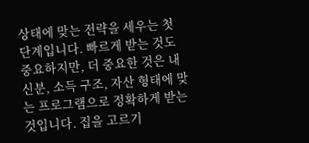상태에 맞는 전략을 세우는 첫 단계입니다. 빠르게 받는 것도 중요하지만, 더 중요한 것은 내 신분, 소득 구조, 자산 형태에 맞는 프로그램으로 정확하게 받는 것입니다. 집을 고르기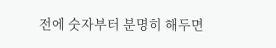전에 숫자부터 분명히 해두면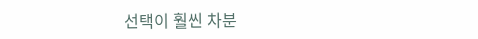선택이 훨씬 차분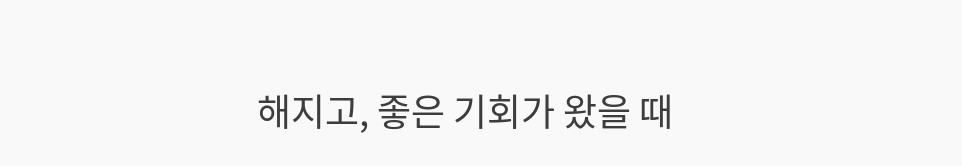해지고, 좋은 기회가 왔을 때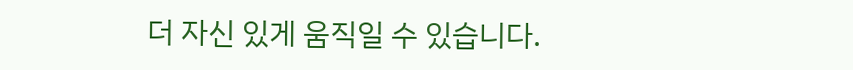더 자신 있게 움직일 수 있습니다.